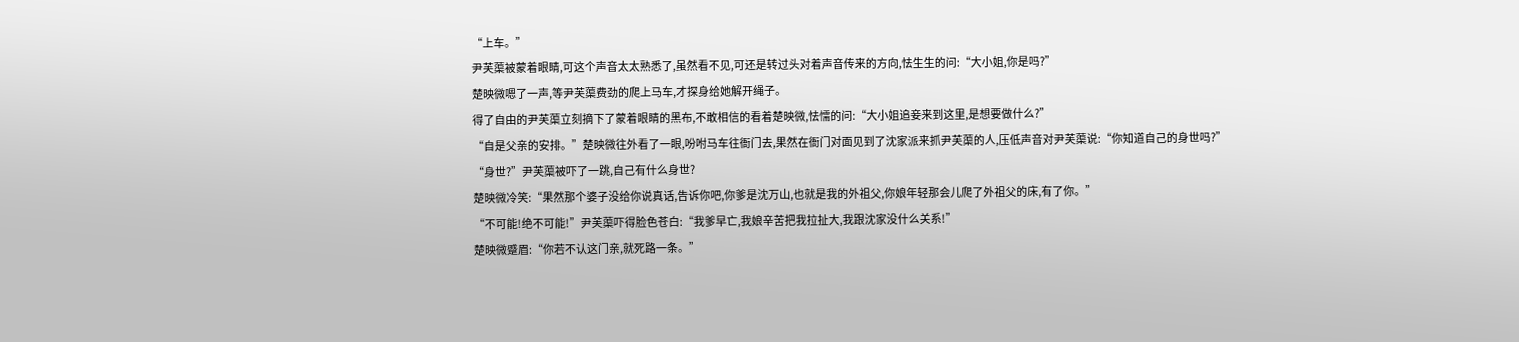“上车。”
尹芙蕖被蒙着眼睛,可这个声音太太熟悉了,虽然看不见,可还是转过头对着声音传来的方向,怯生生的问:“大小姐,你是吗?”
楚映微嗯了一声,等尹芙蕖费劲的爬上马车,才探身给她解开绳子。
得了自由的尹芙蕖立刻摘下了蒙着眼睛的黑布,不敢相信的看着楚映微,怯懦的问:“大小姐追妾来到这里,是想要做什么?”
“自是父亲的安排。”楚映微往外看了一眼,吩咐马车往衙门去,果然在衙门对面见到了沈家派来抓尹芙蕖的人,压低声音对尹芙蕖说:“你知道自己的身世吗?”
“身世?”尹芙蕖被吓了一跳,自己有什么身世?
楚映微冷笑:“果然那个婆子没给你说真话,告诉你吧,你爹是沈万山,也就是我的外祖父,你娘年轻那会儿爬了外祖父的床,有了你。”
“不可能!绝不可能!”尹芙蕖吓得脸色苍白:“我爹早亡,我娘辛苦把我拉扯大,我跟沈家没什么关系!”
楚映微蹙眉:“你若不认这门亲,就死路一条。”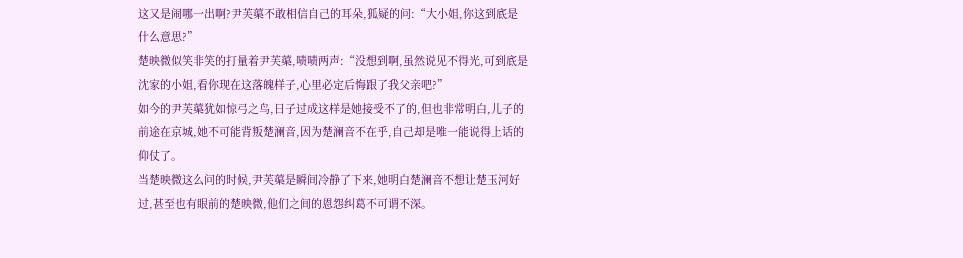这又是闹哪一出啊?尹芙蕖不敢相信自己的耳朵,狐疑的问:“大小姐,你这到底是什么意思?”
楚映微似笑非笑的打量着尹芙蕖,啧啧两声:“没想到啊,虽然说见不得光,可到底是沈家的小姐,看你现在这落魄样子,心里必定后悔跟了我父亲吧?”
如今的尹芙蕖犹如惊弓之鸟,日子过成这样是她接受不了的,但也非常明白,儿子的前途在京城,她不可能背叛楚澜音,因为楚澜音不在乎,自己却是唯一能说得上话的仰仗了。
当楚映微这么问的时候,尹芙蕖是瞬间冷静了下来,她明白楚澜音不想让楚玉河好过,甚至也有眼前的楚映微,他们之间的恩怨纠葛不可谓不深。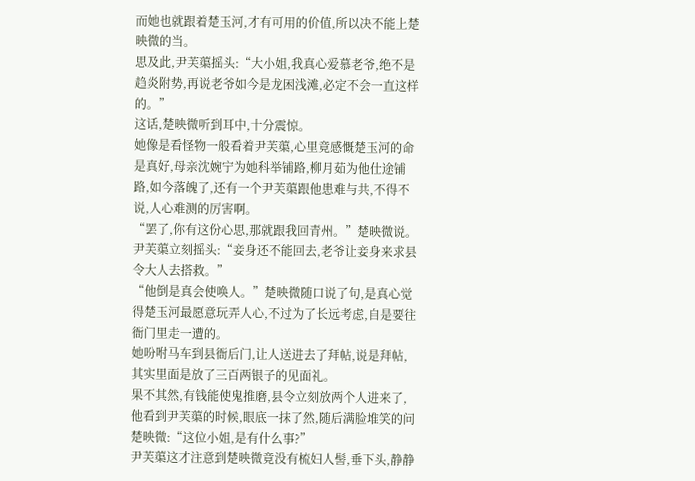而她也就跟着楚玉河,才有可用的价值,所以决不能上楚映微的当。
思及此,尹芙蕖摇头:“大小姐,我真心爱慕老爷,绝不是趋炎附势,再说老爷如今是龙困浅滩,必定不会一直这样的。”
这话,楚映微听到耳中,十分震惊。
她像是看怪物一般看着尹芙蕖,心里竟感慨楚玉河的命是真好,母亲沈婉宁为她科举铺路,柳月茹为他仕途铺路,如今落魄了,还有一个尹芙蕖跟他患难与共,不得不说,人心难测的厉害啊。
“罢了,你有这份心思,那就跟我回青州。”楚映微说。
尹芙蕖立刻摇头:“妾身还不能回去,老爷让妾身来求县令大人去搭救。”
“他倒是真会使唤人。”楚映微随口说了句,是真心觉得楚玉河最愿意玩弄人心,不过为了长远考虑,自是要往衙门里走一遭的。
她吩咐马车到县衙后门,让人送进去了拜帖,说是拜帖,其实里面是放了三百两银子的见面礼。
果不其然,有钱能使鬼推磨,县令立刻放两个人进来了,他看到尹芙蕖的时候,眼底一抹了然,随后满脸堆笑的问楚映微:“这位小姐,是有什么事?”
尹芙蕖这才注意到楚映微竟没有梳妇人髻,垂下头,静静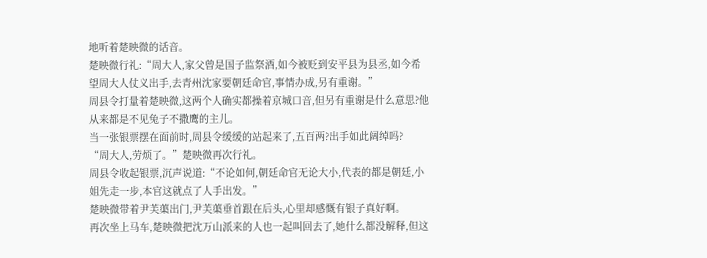地听着楚映微的话音。
楚映微行礼:“周大人,家父曾是国子监祭酒,如今被贬到安平县为县丞,如今希望周大人仗义出手,去青州沈家要朝廷命官,事情办成,另有重谢。”
周县令打量着楚映微,这两个人确实都操着京城口音,但另有重谢是什么意思?他从来都是不见兔子不撒鹰的主儿。
当一张银票摆在面前时,周县令缓缓的站起来了,五百两?出手如此阔绰吗?
“周大人,劳烦了。”楚映微再次行礼。
周县令收起银票,沉声说道:“不论如何,朝廷命官无论大小,代表的都是朝廷,小姐先走一步,本官这就点了人手出发。”
楚映微带着尹芙蕖出门,尹芙蕖垂首跟在后头,心里却感慨有银子真好啊。
再次坐上马车,楚映微把沈万山派来的人也一起叫回去了,她什么都没解释,但这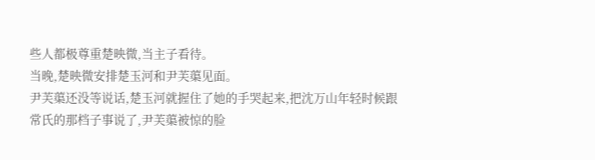些人都极尊重楚映微,当主子看待。
当晚,楚映微安排楚玉河和尹芙蕖见面。
尹芙蕖还没等说话,楚玉河就握住了她的手哭起来,把沈万山年轻时候跟常氏的那档子事说了,尹芙蕖被惊的脸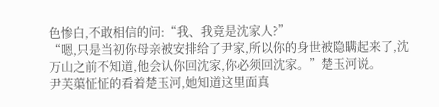色惨白,不敢相信的问:“我、我竟是沈家人?”
“嗯,只是当初你母亲被安排给了尹家,所以你的身世被隐瞒起来了,沈万山之前不知道,他会认你回沈家,你必须回沈家。”楚玉河说。
尹芙蕖怔怔的看着楚玉河,她知道这里面真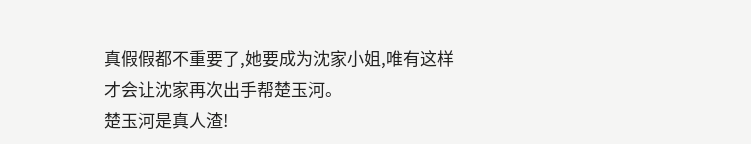真假假都不重要了,她要成为沈家小姐,唯有这样才会让沈家再次出手帮楚玉河。
楚玉河是真人渣!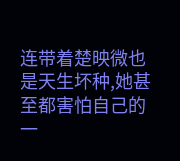连带着楚映微也是天生坏种,她甚至都害怕自己的一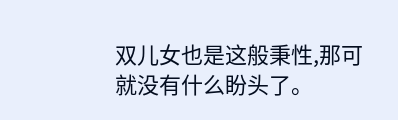双儿女也是这般秉性,那可就没有什么盼头了。